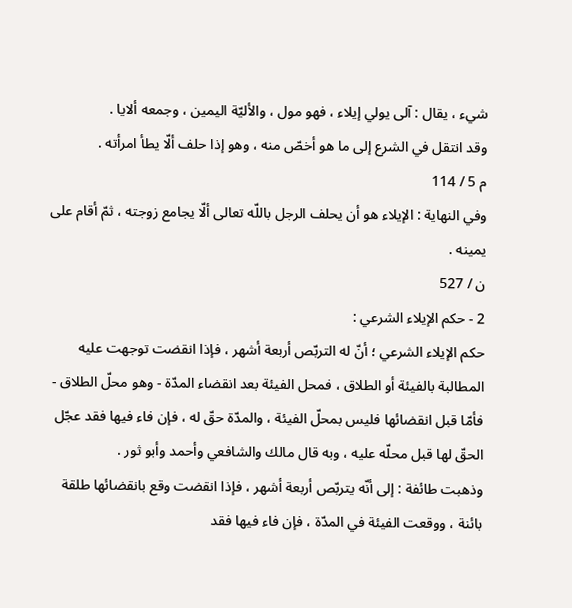شيء ، يقال : آلى يولي إيلاء ، فهو مول ، والأليّة اليمين ، وجمعه ألايا .
وقد انتقل في الشرع إلى ما هو أخصّ منه ، وهو إذا حلف ألّا يطأ امرأته .
م 5 / 114
وفي النهاية : الإيلاء هو أن يحلف الرجل باللّه تعالى ألّا يجامع زوجته ، ثمّ أقام على يمينه .
ن / 527
2 - حكم الإيلاء الشرعي :
حكم الإيلاء الشرعي ؛ أنّ له التربّص أربعة أشهر ، فإذا انقضت توجهت عليه المطالبة بالفيئة أو الطلاق ، فمحل الفيئة بعد انقضاء المدّة - وهو محلّ الطلاق - فأمّا قبل انقضائها فليس بمحلّ الفيئة ، والمدّة حقّ له ، فإن فاء فيها فقد عجّل الحقّ لها قبل محلّه عليه ، وبه قال مالك والشافعي وأحمد وأبو ثور .
وذهبت طائفة : إلى أنّه يتربّص أربعة أشهر ، فإذا انقضت وقع بانقضائها طلقة بائنة ، ووقعت الفيئة في المدّة ، فإن فاء فيها فقد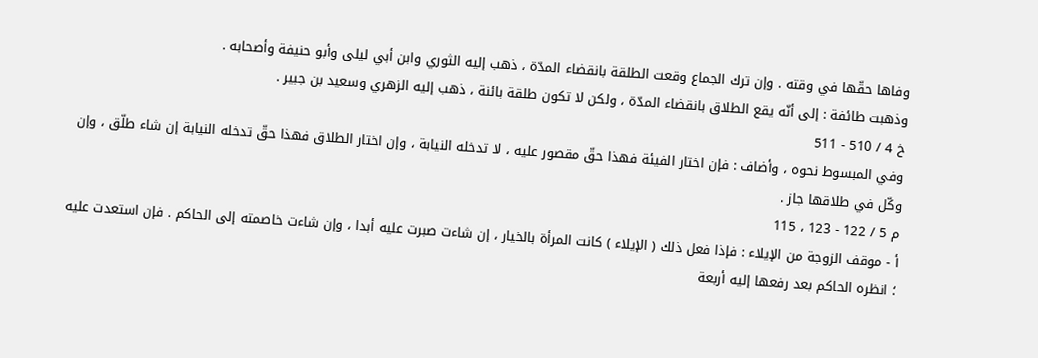وفاها حقّها في وقته . وإن ترك الجماع وقعت الطلقة بانقضاء المدّة ، ذهب إليه الثوري وابن أبي ليلى وأبو حنيفة وأصحابه .
وذهبت طائفة : إلى أنّه يقع الطلاق بانقضاء المدّة ، ولكن لا تكون طلقة بائنة ، ذهب إليه الزهري وسعيد بن جبير .
خ 4 / 510 - 511
وفي المبسوط نحوه ، وأضاف : فإن اختار الفيئة فهذا حقّ مقصور عليه ، لا تدخله النيابة ، وإن اختار الطلاق فهذا حقّ تدخله النيابة إن شاء طلّق ، وإن وكّل في طلاقها جاز .
م 5 / 122 - 123 ، 115
أ - موقف الزوجة من الإيلاء : فإذا فعل ذلك ( الإيلاء ) كانت المرأة بالخيار ، إن شاءت صبرت عليه أبدا ، وإن شاءت خاصمته إلى الحاكم . فإن استعدت عليه ؛ انظره الحاكم بعد رفعها إليه أربعة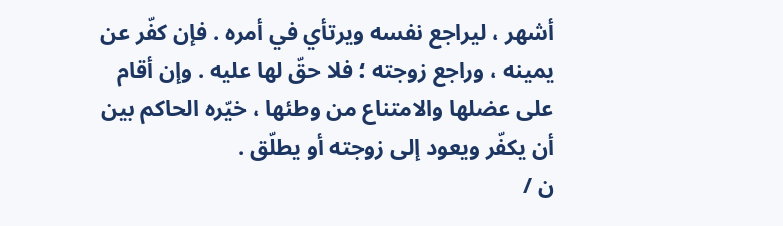أشهر ، ليراجع نفسه ويرتأي في أمره . فإن كفّر عن يمينه ، وراجع زوجته ؛ فلا حقّ لها عليه . وإن أقام على عضلها والامتناع من وطئها ، خيّره الحاكم بين أن يكفّر ويعود إلى زوجته أو يطلّق .
ن /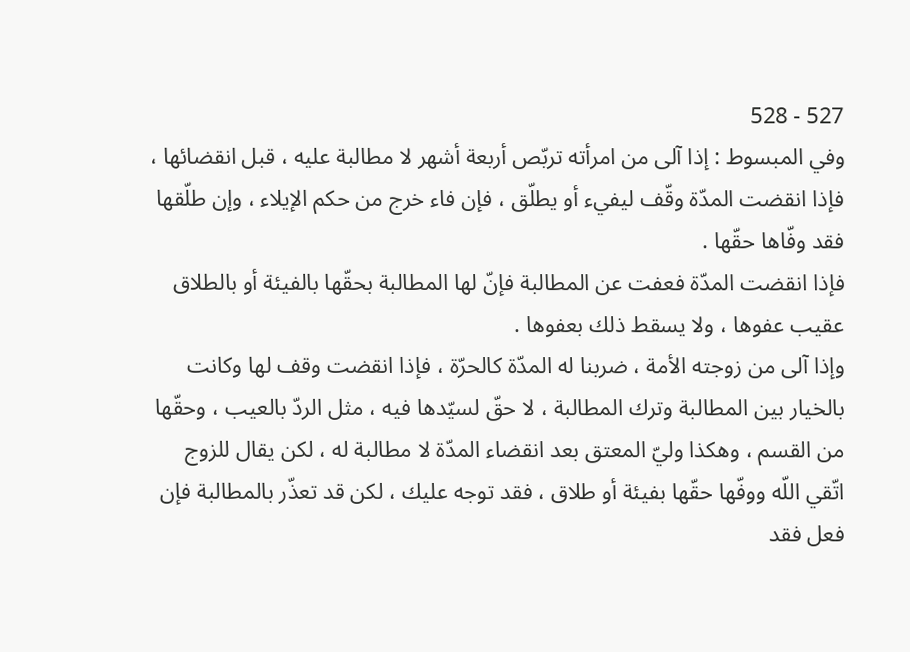527 - 528
وفي المبسوط : إذا آلى من امرأته تربّص أربعة أشهر لا مطالبة عليه ، قبل انقضائها ، فإذا انقضت المدّة وقّف ليفيء أو يطلّق ، فإن فاء خرج من حكم الإيلاء ، وإن طلّقها فقد وفّاها حقّها .
فإذا انقضت المدّة فعفت عن المطالبة فإنّ لها المطالبة بحقّها بالفيئة أو بالطلاق عقيب عفوها ، ولا يسقط ذلك بعفوها .
وإذا آلى من زوجته الأمة ، ضربنا له المدّة كالحرّة ، فإذا انقضت وقف لها وكانت بالخيار بين المطالبة وترك المطالبة ، لا حقّ لسيّدها فيه ، مثل الردّ بالعيب ، وحقّها من القسم ، وهكذا وليّ المعتق بعد انقضاء المدّة لا مطالبة له ، لكن يقال للزوج اتّقي اللّه ووفّها حقّها بفيئة أو طلاق ، فقد توجه عليك ، لكن قد تعذّر بالمطالبة فإن فعل فقد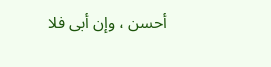أحسن ، وإن أبى فلا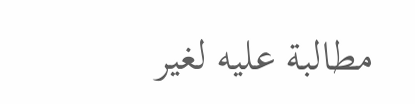مطالبة عليه لغير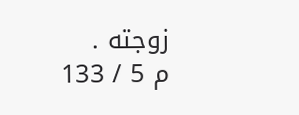زوجته .
م 5 / 133